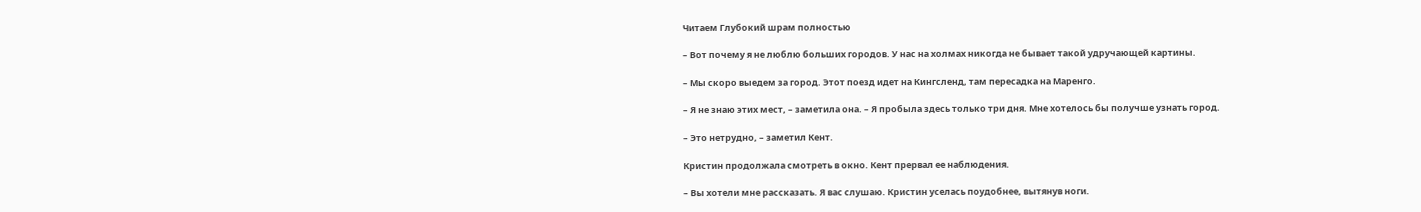Читаем Глубокий шрам полностью

– Вот почему я не люблю больших городов. У нас на холмах никогда не бывает такой удручающей картины.

– Мы скоро выедем за город. Этот поезд идет на Кингсленд, там пересадка на Маренго.

– Я не знаю этих мест, – заметила она. – Я пробыла здесь только три дня. Мне хотелось бы получше узнать город.

– Это нетрудно, – заметил Кент.

Кристин продолжала смотреть в окно. Кент прервал ее наблюдения.

– Вы хотели мне рассказать. Я вас слушаю. Кристин уселась поудобнее, вытянув ноги.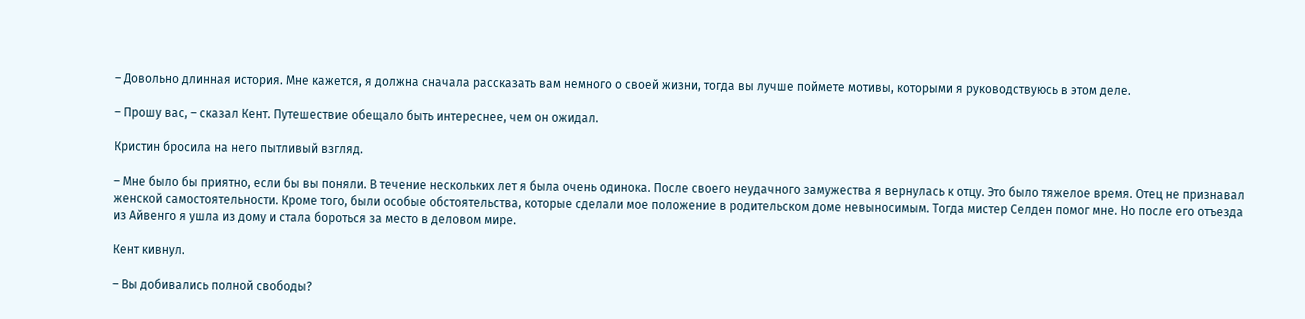– Довольно длинная история. Мне кажется, я должна сначала рассказать вам немного о своей жизни, тогда вы лучше поймете мотивы, которыми я руководствуюсь в этом деле.

– Прошу вас, – сказал Кент. Путешествие обещало быть интереснее, чем он ожидал.

Кристин бросила на него пытливый взгляд.

– Мне было бы приятно, если бы вы поняли. В течение нескольких лет я была очень одинока. После своего неудачного замужества я вернулась к отцу. Это было тяжелое время. Отец не признавал женской самостоятельности. Кроме того, были особые обстоятельства, которые сделали мое положение в родительском доме невыносимым. Тогда мистер Селден помог мне. Но после его отъезда из Айвенго я ушла из дому и стала бороться за место в деловом мире.

Кент кивнул.

– Вы добивались полной свободы?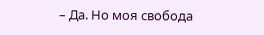– Да. Но моя свобода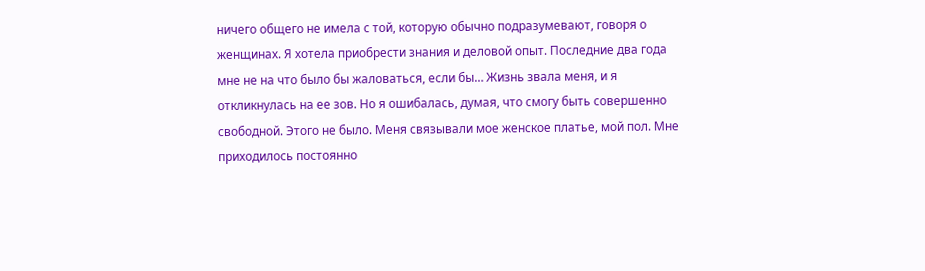ничего общего не имела с той, которую обычно подразумевают, говоря о женщинах. Я хотела приобрести знания и деловой опыт. Последние два года мне не на что было бы жаловаться, если бы… Жизнь звала меня, и я откликнулась на ее зов. Но я ошибалась, думая, что смогу быть совершенно свободной. Этого не было. Меня связывали мое женское платье, мой пол. Мне приходилось постоянно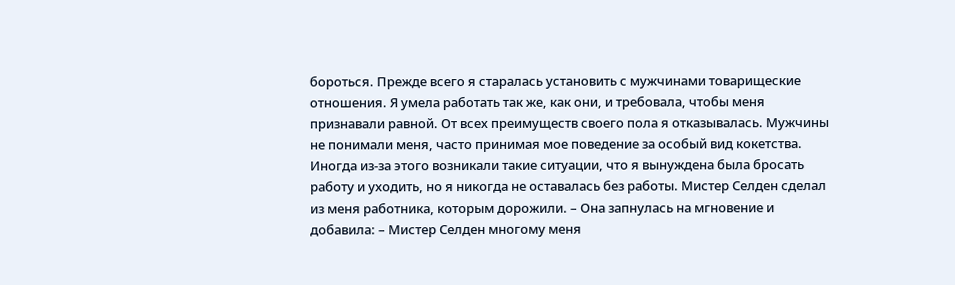бороться. Прежде всего я старалась установить с мужчинами товарищеские отношения. Я умела работать так же, как они, и требовала, чтобы меня признавали равной. От всех преимуществ своего пола я отказывалась. Мужчины не понимали меня, часто принимая мое поведение за особый вид кокетства. Иногда из-за этого возникали такие ситуации, что я вынуждена была бросать работу и уходить, но я никогда не оставалась без работы. Мистер Селден сделал из меня работника, которым дорожили. – Она запнулась на мгновение и добавила: – Мистер Селден многому меня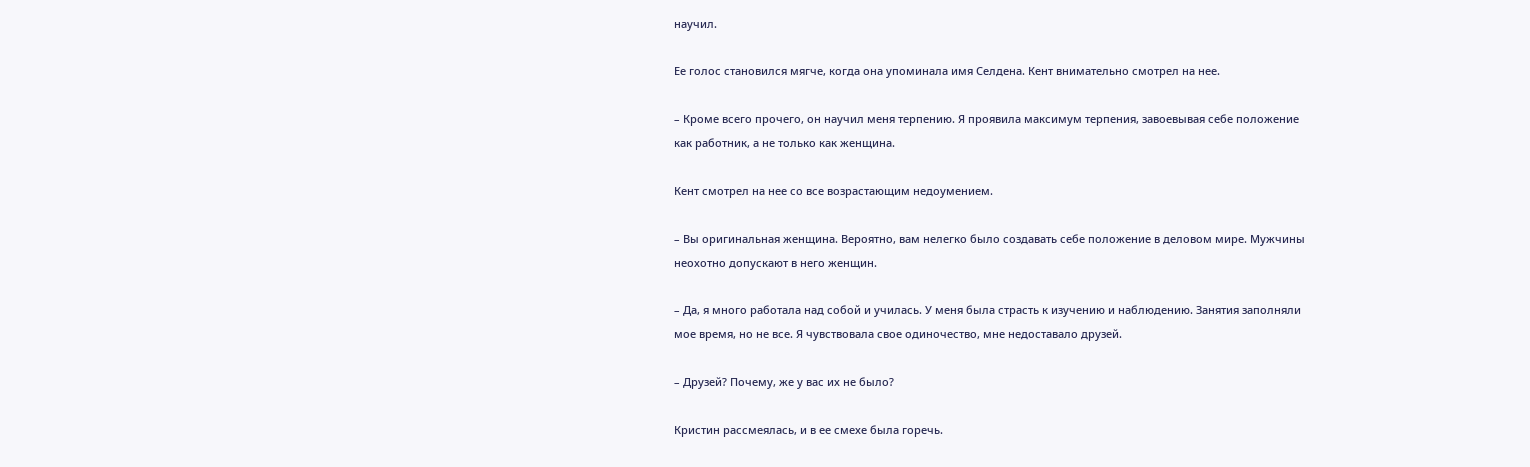научил.

Ее голос становился мягче, когда она упоминала имя Селдена. Кент внимательно смотрел на нее.

– Кроме всего прочего, он научил меня терпению. Я проявила максимум терпения, завоевывая себе положение как работник, а не только как женщина.

Кент смотрел на нее со все возрастающим недоумением.

– Вы оригинальная женщина. Вероятно, вам нелегко было создавать себе положение в деловом мире. Мужчины неохотно допускают в него женщин.

– Да, я много работала над собой и училась. У меня была страсть к изучению и наблюдению. Занятия заполняли мое время, но не все. Я чувствовала свое одиночество, мне недоставало друзей.

– Друзей? Почему, же у вас их не было?

Кристин рассмеялась, и в ее смехе была горечь.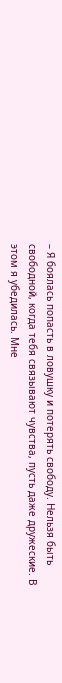– Я боялась попасть в ловушку и потерять свободу. Нельзя быть свободной, когда тебя связывают чувства, пусть даже дружеские. В этом я убедилась. Мне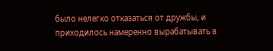было нелегко отказаться от дружбы, и приходилось намеренно вырабатывать в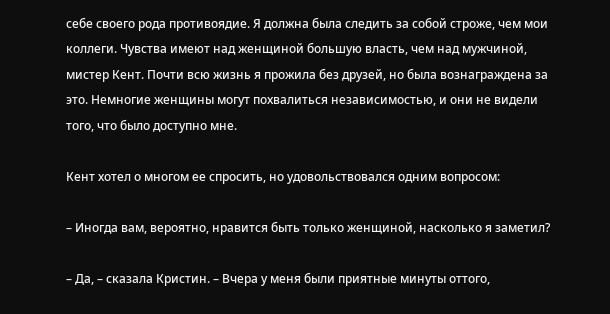себе своего рода противоядие. Я должна была следить за собой строже, чем мои коллеги. Чувства имеют над женщиной большую власть, чем над мужчиной, мистер Кент. Почти всю жизнь я прожила без друзей, но была вознаграждена за это. Немногие женщины могут похвалиться независимостью, и они не видели того, что было доступно мне.

Кент хотел о многом ее спросить, но удовольствовался одним вопросом:

– Иногда вам, вероятно, нравится быть только женщиной, насколько я заметил?

– Да, – сказала Кристин. – Вчера у меня были приятные минуты оттого,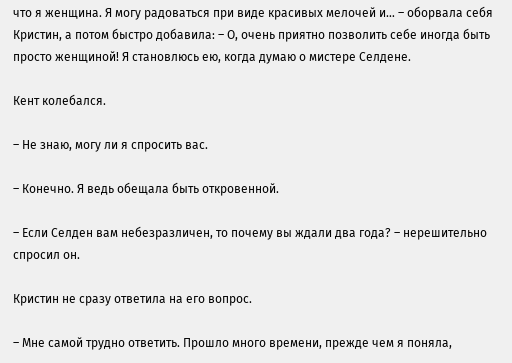что я женщина. Я могу радоваться при виде красивых мелочей и… – оборвала себя Кристин, а потом быстро добавила: – О, очень приятно позволить себе иногда быть просто женщиной! Я становлюсь ею, когда думаю о мистере Селдене.

Кент колебался.

– Не знаю, могу ли я спросить вас.

– Конечно. Я ведь обещала быть откровенной.

– Если Селден вам небезразличен, то почему вы ждали два года? – нерешительно спросил он.

Кристин не сразу ответила на его вопрос.

– Мне самой трудно ответить. Прошло много времени, прежде чем я поняла,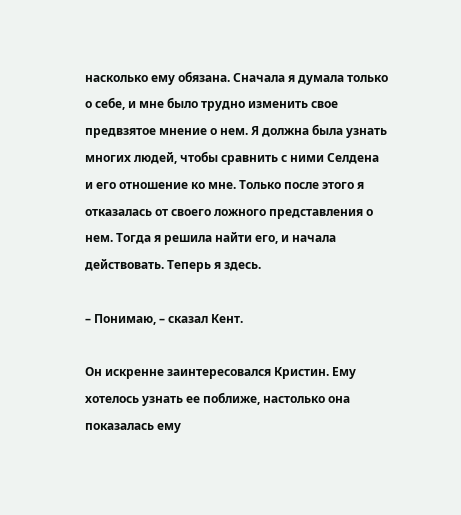насколько ему обязана. Сначала я думала только о себе, и мне было трудно изменить свое предвзятое мнение о нем. Я должна была узнать многих людей, чтобы сравнить с ними Селдена и его отношение ко мне. Только после этого я отказалась от своего ложного представления о нем. Тогда я решила найти его, и начала действовать. Теперь я здесь.

– Понимаю, – сказал Кент.

Он искренне заинтересовался Кристин. Ему хотелось узнать ее поближе, настолько она показалась ему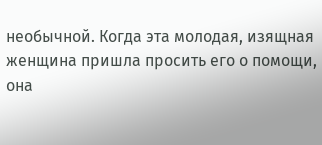необычной. Когда эта молодая, изящная женщина пришла просить его о помощи, она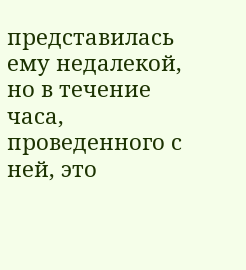представилась ему недалекой, но в течение часа, проведенного с ней, это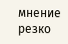мнение резко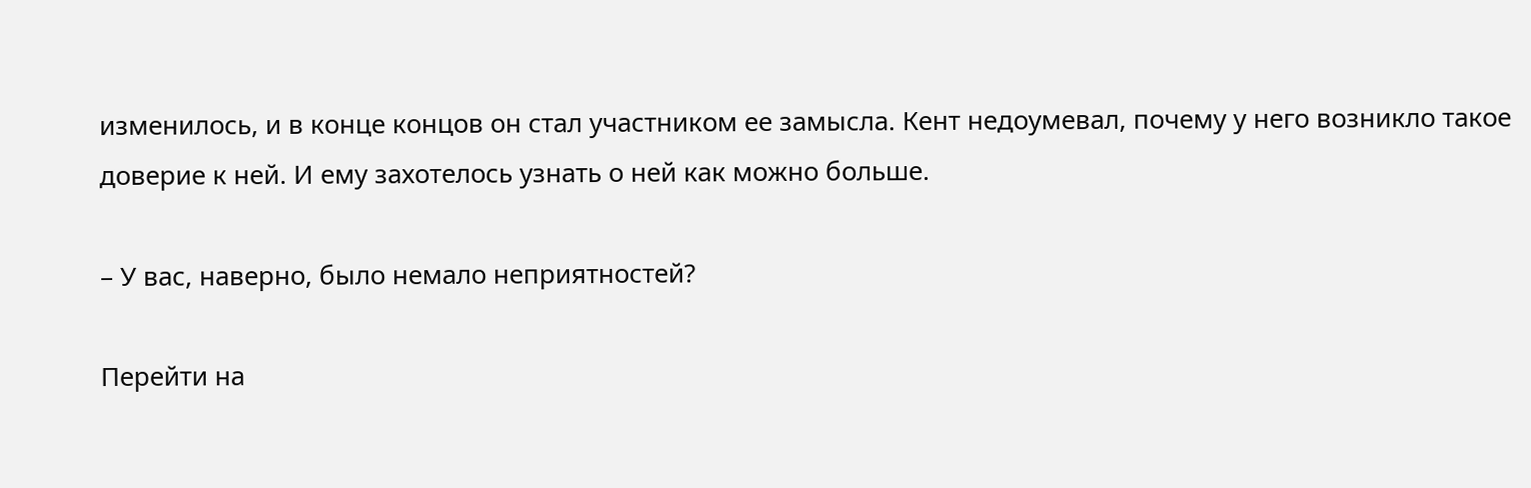изменилось, и в конце концов он стал участником ее замысла. Кент недоумевал, почему у него возникло такое доверие к ней. И ему захотелось узнать о ней как можно больше.

– У вас, наверно, было немало неприятностей?

Перейти на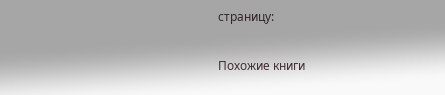страницу:

Похожие книги